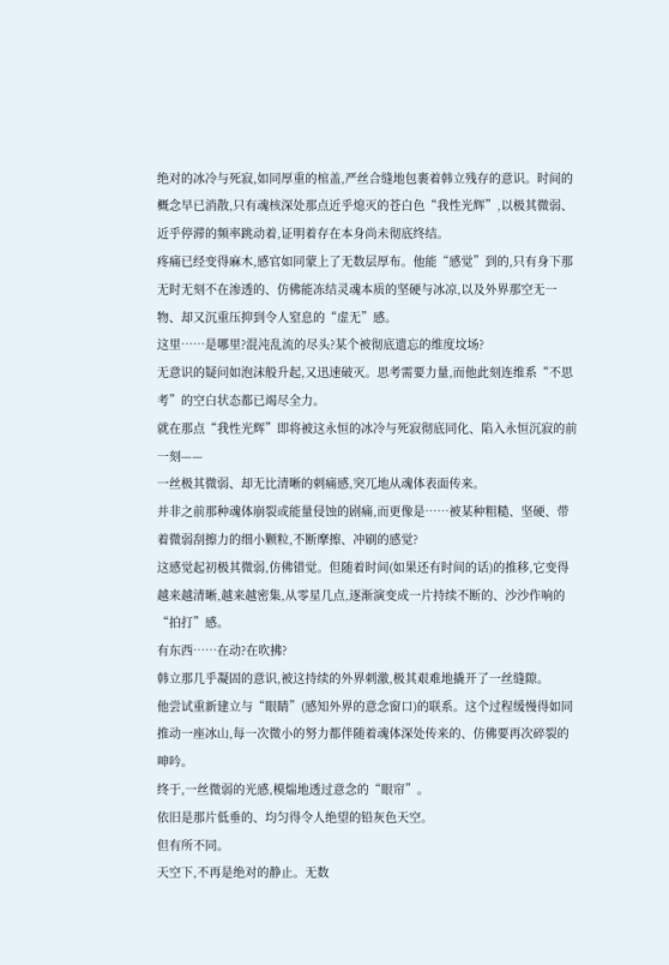绝对的冰冷与死寂,如同厚重的棺盖,严丝合缝地包裹着韩立残存的意识。时间的概念早已消散,只有魂核深处那点近乎熄灭的苍白色“我性光辉”,以极其微弱、近乎停滞的频率跳动着,证明着存在本身尚未彻底终结。
疼痛已经变得麻木,感官如同蒙上了无数层厚布。他能“感觉”到的,只有身下那无时无刻不在渗透的、仿佛能冻结灵魂本质的坚硬与冰凉,以及外界那空无一物、却又沉重压抑到令人窒息的“虚无”感。
这里……是哪里?混沌乱流的尽头?某个被彻底遗忘的维度坟场?
无意识的疑问如泡沫般升起,又迅速破灭。思考需要力量,而他此刻连维系“不思考”的空白状态都已竭尽全力。
就在那点“我性光辉”即将被这永恒的冰冷与死寂彻底同化、陷入永恒沉寂的前一刻——
一丝极其微弱、却无比清晰的刺痛感,突兀地从魂体表面传来。
并非之前那种魂体崩裂或能量侵蚀的剧痛,而更像是……被某种粗糙、坚硬、带着微弱刮擦力的细小颗粒,不断摩擦、冲刷的感觉?
这感觉起初极其微弱,仿佛错觉。但随着时间(如果还有时间的话)的推移,它变得越来越清晰,越来越密集,从零星几点,逐渐演变成一片持续不断的、沙沙作响的“拍打”感。
有东西……在动?在吹拂?
韩立那几乎凝固的意识,被这持续的外界刺激,极其艰难地撬开了一丝缝隙。
他尝试重新建立与“眼睛”(感知外界的意念窗口)的联系。这个过程缓慢得如同推动一座冰山,每一次微小的努力都伴随着魂体深处传来的、仿佛要再次碎裂的呻吟。
终于,一丝微弱的光感,模煓地透过意念的“眼帘”。
依旧是那片低垂的、均匀得令人绝望的铅灰色天空。
但有所不同。
天空下,不再是绝对的静止。无数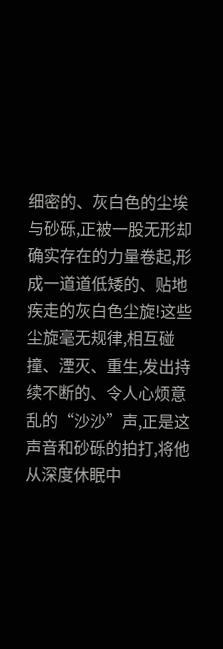细密的、灰白色的尘埃与砂砾,正被一股无形却确实存在的力量卷起,形成一道道低矮的、贴地疾走的灰白色尘旋!这些尘旋毫无规律,相互碰撞、湮灭、重生,发出持续不断的、令人心烦意乱的“沙沙”声,正是这声音和砂砾的拍打,将他从深度休眠中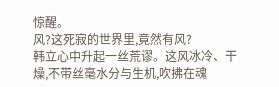惊醒。
风?这死寂的世界里,竟然有风?
韩立心中升起一丝荒谬。这风冰冷、干燥,不带丝毫水分与生机,吹拂在魂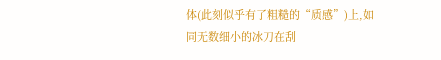体(此刻似乎有了粗糙的“质感”)上,如同无数细小的冰刀在刮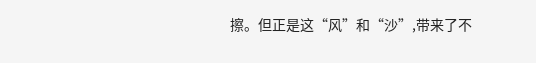擦。但正是这“风”和“沙”,带来了不